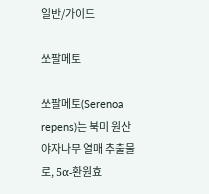일반/가이드

쏘팔메토

쏘팔메토(Serenoa repens)는 북미 원산 야자나무 열매 추출물로, 5α-환원효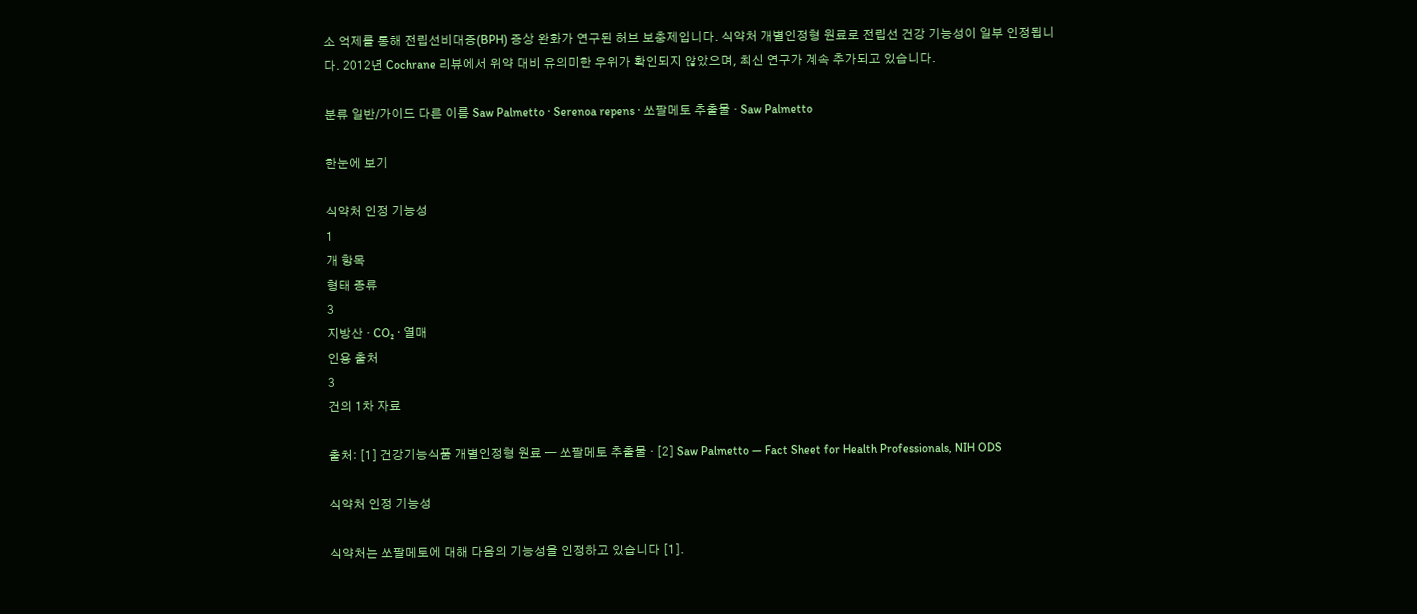소 억제를 통해 전립선비대증(BPH) 증상 완화가 연구된 허브 보충제입니다. 식약처 개별인정형 원료로 전립선 건강 기능성이 일부 인정됩니다. 2012년 Cochrane 리뷰에서 위약 대비 유의미한 우위가 확인되지 않았으며, 최신 연구가 계속 추가되고 있습니다.

분류 일반/가이드 다른 이름 Saw Palmetto · Serenoa repens · 쏘팔메토 추출물 · Saw Palmetto

한눈에 보기

식약처 인정 기능성
1
개 항목
형태 종류
3
지방산 · CO₂ · 열매
인용 출처
3
건의 1차 자료

출처: [1] 건강기능식품 개별인정형 원료 — 쏘팔메토 추출물 · [2] Saw Palmetto — Fact Sheet for Health Professionals, NIH ODS

식약처 인정 기능성

식약처는 쏘팔메토에 대해 다음의 기능성을 인정하고 있습니다 [1].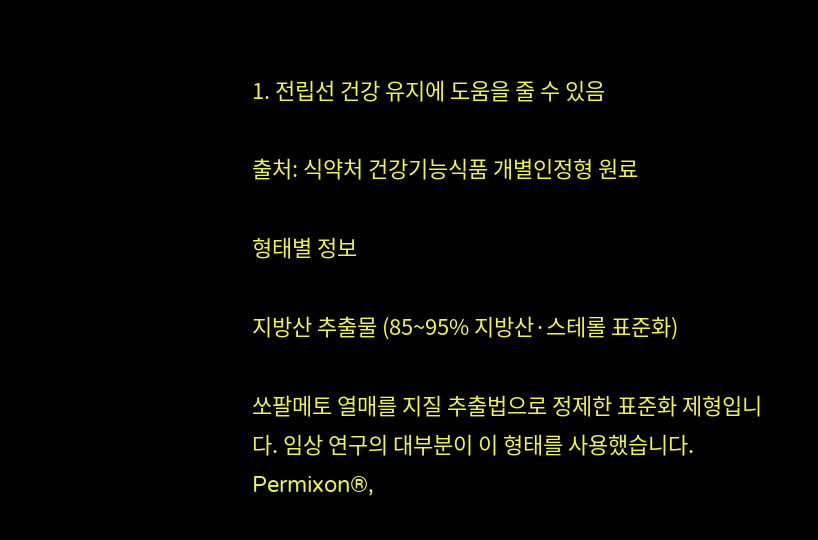1. 전립선 건강 유지에 도움을 줄 수 있음

출처: 식약처 건강기능식품 개별인정형 원료

형태별 정보

지방산 추출물 (85~95% 지방산·스테롤 표준화)

쏘팔메토 열매를 지질 추출법으로 정제한 표준화 제형입니다. 임상 연구의 대부분이 이 형태를 사용했습니다. Permixon®,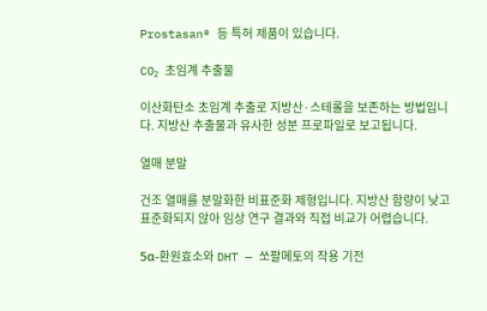Prostasan® 등 특허 제품이 있습니다.

CO₂ 초임계 추출물

이산화탄소 초임계 추출로 지방산·스테롤을 보존하는 방법입니다. 지방산 추출물과 유사한 성분 프로파일로 보고됩니다.

열매 분말

건조 열매를 분말화한 비표준화 제형입니다. 지방산 함량이 낮고 표준화되지 않아 임상 연구 결과와 직접 비교가 어렵습니다.

5α-환원효소와 DHT — 쏘팔메토의 작용 기전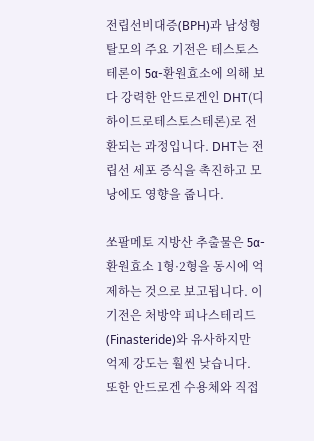전립선비대증(BPH)과 남성형 탈모의 주요 기전은 테스토스테론이 5α-환원효소에 의해 보다 강력한 안드로겐인 DHT(디하이드로테스토스테론)로 전환되는 과정입니다. DHT는 전립선 세포 증식을 촉진하고 모낭에도 영향을 줍니다.

쏘팔메토 지방산 추출물은 5α-환원효소 1형·2형을 동시에 억제하는 것으로 보고됩니다. 이 기전은 처방약 피나스테리드(Finasteride)와 유사하지만 억제 강도는 훨씬 낮습니다. 또한 안드로겐 수용체와 직접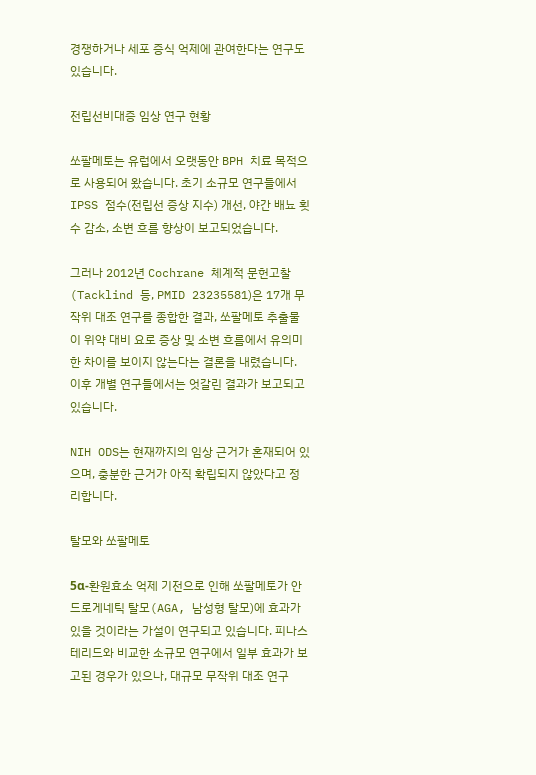경쟁하거나 세포 증식 억제에 관여한다는 연구도 있습니다.

전립선비대증 임상 연구 현황

쏘팔메토는 유럽에서 오랫동안 BPH 치료 목적으로 사용되어 왔습니다. 초기 소규모 연구들에서 IPSS 점수(전립선 증상 지수) 개선, 야간 배뇨 횟수 감소, 소변 흐름 향상이 보고되었습니다.

그러나 2012년 Cochrane 체계적 문헌고찰(Tacklind 등, PMID 23235581)은 17개 무작위 대조 연구를 종합한 결과, 쏘팔메토 추출물이 위약 대비 요로 증상 및 소변 흐름에서 유의미한 차이를 보이지 않는다는 결론을 내렸습니다. 이후 개별 연구들에서는 엇갈린 결과가 보고되고 있습니다.

NIH ODS는 현재까지의 임상 근거가 혼재되어 있으며, 충분한 근거가 아직 확립되지 않았다고 정리합니다.

탈모와 쏘팔메토

5α-환원효소 억제 기전으로 인해 쏘팔메토가 안드로게네틱 탈모(AGA, 남성형 탈모)에 효과가 있을 것이라는 가설이 연구되고 있습니다. 피나스테리드와 비교한 소규모 연구에서 일부 효과가 보고된 경우가 있으나, 대규모 무작위 대조 연구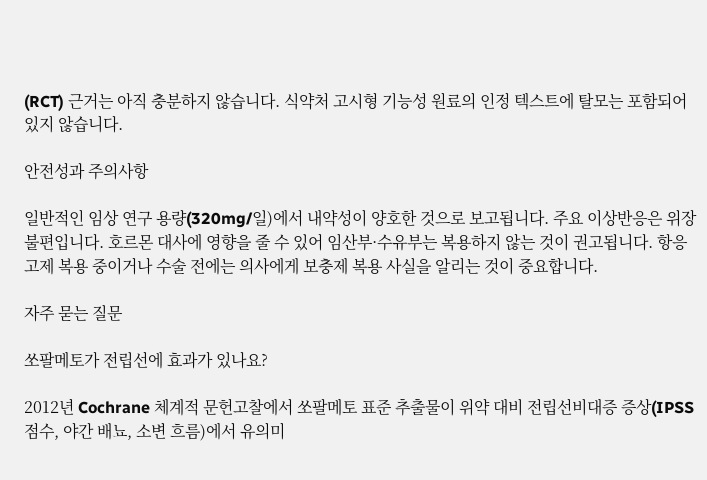(RCT) 근거는 아직 충분하지 않습니다. 식약처 고시형 기능성 원료의 인정 텍스트에 탈모는 포함되어 있지 않습니다.

안전성과 주의사항

일반적인 임상 연구 용량(320mg/일)에서 내약성이 양호한 것으로 보고됩니다. 주요 이상반응은 위장 불편입니다. 호르몬 대사에 영향을 줄 수 있어 임산부·수유부는 복용하지 않는 것이 권고됩니다. 항응고제 복용 중이거나 수술 전에는 의사에게 보충제 복용 사실을 알리는 것이 중요합니다.

자주 묻는 질문

쏘팔메토가 전립선에 효과가 있나요?

2012년 Cochrane 체계적 문헌고찰에서 쏘팔메토 표준 추출물이 위약 대비 전립선비대증 증상(IPSS 점수, 야간 배뇨, 소변 흐름)에서 유의미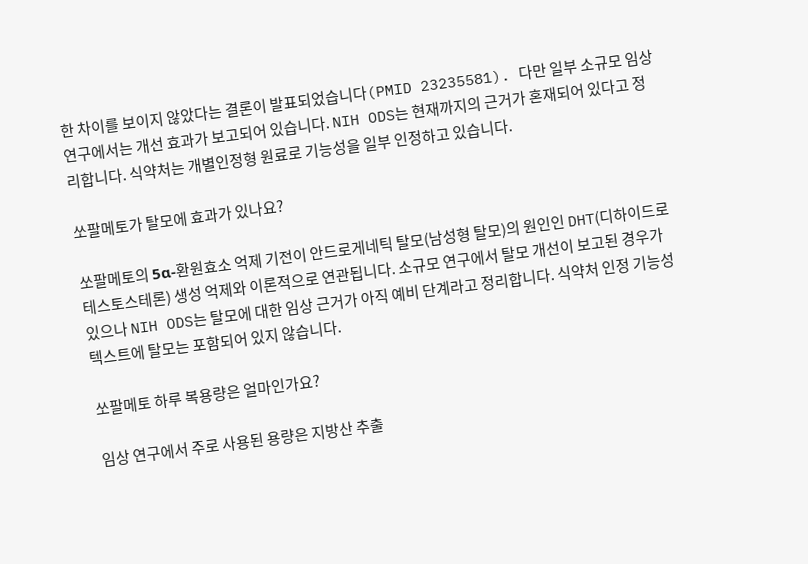한 차이를 보이지 않았다는 결론이 발표되었습니다(PMID 23235581). 다만 일부 소규모 임상 연구에서는 개선 효과가 보고되어 있습니다. NIH ODS는 현재까지의 근거가 혼재되어 있다고 정리합니다. 식약처는 개별인정형 원료로 기능성을 일부 인정하고 있습니다.

쏘팔메토가 탈모에 효과가 있나요?

쏘팔메토의 5α-환원효소 억제 기전이 안드로게네틱 탈모(남성형 탈모)의 원인인 DHT(디하이드로테스토스테론) 생성 억제와 이론적으로 연관됩니다. 소규모 연구에서 탈모 개선이 보고된 경우가 있으나 NIH ODS는 탈모에 대한 임상 근거가 아직 예비 단계라고 정리합니다. 식약처 인정 기능성 텍스트에 탈모는 포함되어 있지 않습니다.

쏘팔메토 하루 복용량은 얼마인가요?

임상 연구에서 주로 사용된 용량은 지방산 추출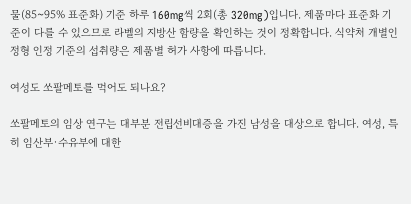물(85~95% 표준화) 기준 하루 160mg씩 2회(총 320mg)입니다. 제품마다 표준화 기준이 다를 수 있으므로 라벨의 지방산 함량을 확인하는 것이 정확합니다. 식약처 개별인정형 인정 기준의 섭취량은 제품별 허가 사항에 따릅니다.

여성도 쏘팔메토를 먹어도 되나요?

쏘팔메토의 임상 연구는 대부분 전립선비대증을 가진 남성을 대상으로 합니다. 여성, 특히 임산부·수유부에 대한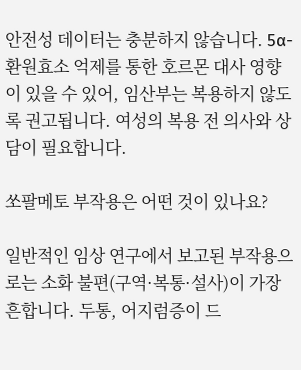안전성 데이터는 충분하지 않습니다. 5α-환원효소 억제를 통한 호르몬 대사 영향이 있을 수 있어, 임산부는 복용하지 않도록 권고됩니다. 여성의 복용 전 의사와 상담이 필요합니다.

쏘팔메토 부작용은 어떤 것이 있나요?

일반적인 임상 연구에서 보고된 부작용으로는 소화 불편(구역·복통·설사)이 가장 흔합니다. 두통, 어지럼증이 드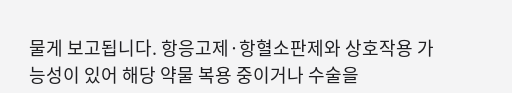물게 보고됩니다. 항응고제·항혈소판제와 상호작용 가능성이 있어 해당 약물 복용 중이거나 수술을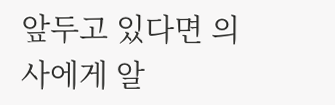앞두고 있다면 의사에게 알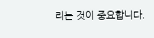리는 것이 중요합니다.